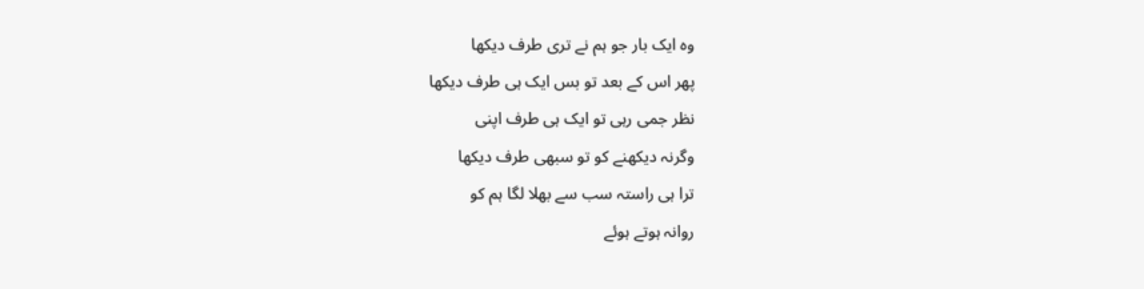وہ ایک بار جو ہم نے تری طرف دیکھا
پھر اس کے بعد تو بس ایک ہی طرف دیکھا
نظر جمی رہی تو ایک ہی طرف اپنی
وگرنہ دیکھنے کو تو سبھی طرف دیکھا
ترا ہی راستہ سب سے بھلا لگا ہم کو
روانہ ہوتے ہوئے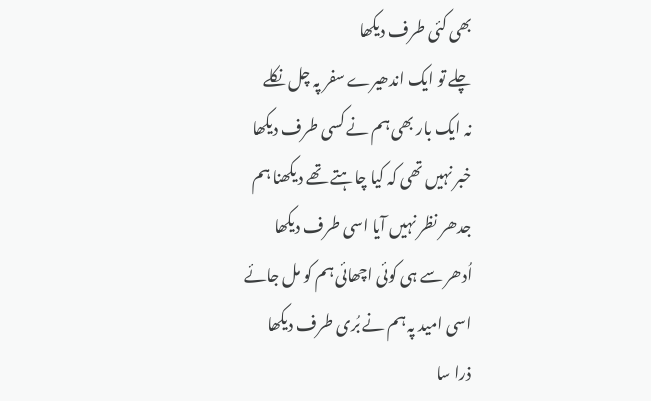بھی کئی طرف دیکھا
چلے تو ایک اندھیرے سفر پہ چل نکلے
نہ ایک بار بھی ہم نے کسی طرف دیکھا
خبر نہیں تھی کہ کیا چاہتے تھے دیکھنا ہم
جدھر نظر نہیں آیا اسی طرف دیکھا
اُدھر سے ہی کوئی اچھائی ہم کو مل جائے
اسی امید پہ ہم نے بُری طرف دیکھا
ذرا سا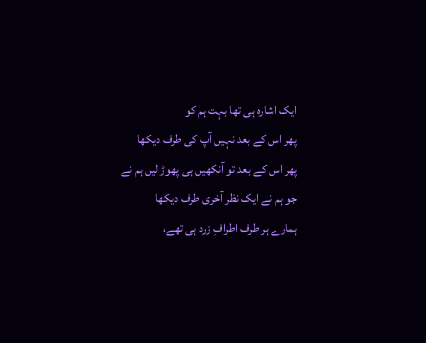ایک اشارہ ہی تھا بہت ہم کو
پھر اس کے بعد نہیں آپ کی طرف دیکھا
پھر اس کے بعد تو آنکھیں ہی پھوڑ لیں ہم نے
جو ہم نے ایک نظر آخری طرف دیکھا
ہمارے ہر طرف اطرافِ زرد ہی تھے،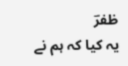ظفرؔ
یہ کیا کہ ہم نے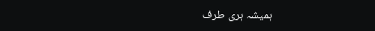ہمیشہ ہری طرف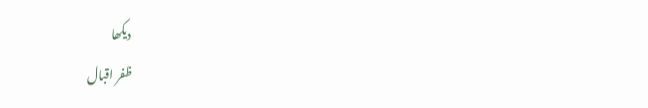دیکھا
ظفر اقبال